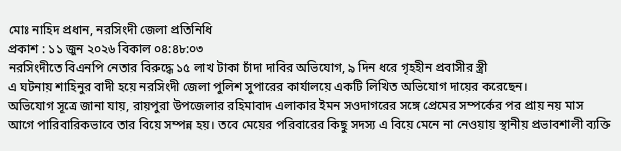মোঃ নাহিদ প্রধান, নরসিংদী জেলা প্রতিনিধি
প্রকাশ : ১১ জুন ২০২৬ বিকাল ০৪:৪৮:০৩
নরসিংদীতে বিএনপি নেতার বিরুদ্ধে ১৫ লাখ টাকা চাঁদা দাবির অভিযোগ, ৯ দিন ধরে গৃহহীন প্রবাসীর স্ত্রী
এ ঘটনায় শাহিনুর বাদী হয়ে নরসিংদী জেলা পুলিশ সুপারের কার্যালয়ে একটি লিখিত অভিযোগ দায়ের করেছেন।
অভিযোগ সূত্রে জানা যায়, রায়পুরা উপজেলার রহিমাবাদ এলাকার ইমন সওদাগরের সঙ্গে প্রেমের সম্পর্কের পর প্রায় নয় মাস আগে পারিবারিকভাবে তার বিয়ে সম্পন্ন হয়। তবে মেয়ের পরিবারের কিছু সদস্য এ বিয়ে মেনে না নেওয়ায় স্থানীয় প্রভাবশালী ব্যক্তি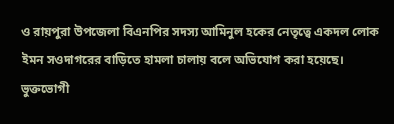ও রায়পুরা উপজেলা বিএনপির সদস্য আমিনুল হকের নেতৃত্বে একদল লোক ইমন সওদাগরের বাড়িতে হামলা চালায় বলে অভিযোগ করা হয়েছে।
ভুক্তভোগী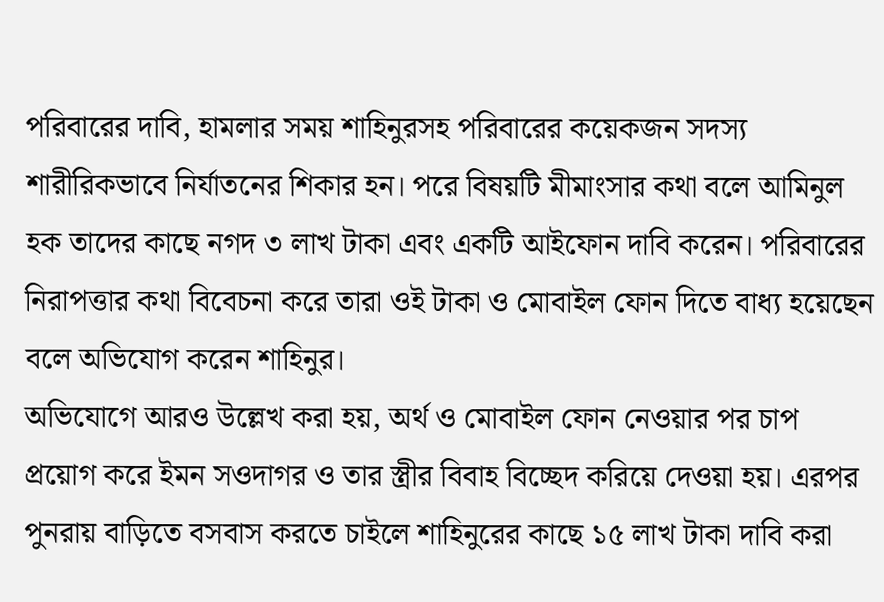পরিবারের দাবি, হামলার সময় শাহিনুরসহ পরিবারের কয়েকজন সদস্য শারীরিকভাবে নির্যাতনের শিকার হন। পরে বিষয়টি মীমাংসার কথা বলে আমিনুল হক তাদের কাছে নগদ ৩ লাখ টাকা এবং একটি আইফোন দাবি করেন। পরিবারের নিরাপত্তার কথা বিবেচনা করে তারা ওই টাকা ও মোবাইল ফোন দিতে বাধ্য হয়েছেন বলে অভিযোগ করেন শাহিনুর।
অভিযোগে আরও উল্লেখ করা হয়, অর্থ ও মোবাইল ফোন নেওয়ার পর চাপ প্রয়োগ করে ইমন সওদাগর ও তার স্ত্রীর বিবাহ বিচ্ছেদ করিয়ে দেওয়া হয়। এরপর পুনরায় বাড়িতে বসবাস করতে চাইলে শাহিনুরের কাছে ১৫ লাখ টাকা দাবি করা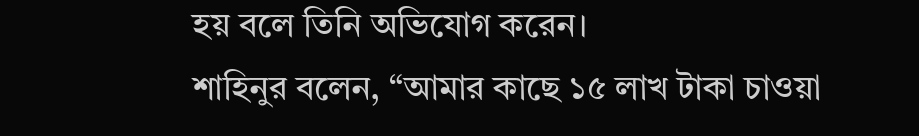হয় বলে তিনি অভিযোগ করেন।
শাহিনুর বলেন, “আমার কাছে ১৫ লাখ টাকা চাওয়া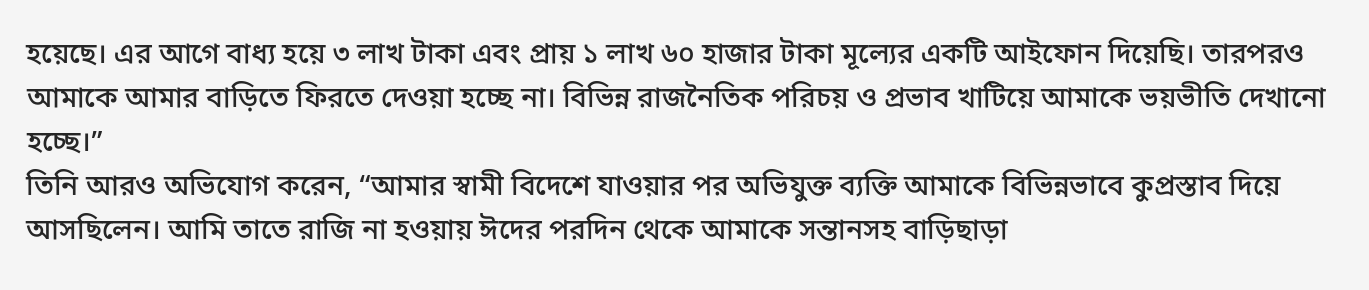হয়েছে। এর আগে বাধ্য হয়ে ৩ লাখ টাকা এবং প্রায় ১ লাখ ৬০ হাজার টাকা মূল্যের একটি আইফোন দিয়েছি। তারপরও আমাকে আমার বাড়িতে ফিরতে দেওয়া হচ্ছে না। বিভিন্ন রাজনৈতিক পরিচয় ও প্রভাব খাটিয়ে আমাকে ভয়ভীতি দেখানো হচ্ছে।”
তিনি আরও অভিযোগ করেন, “আমার স্বামী বিদেশে যাওয়ার পর অভিযুক্ত ব্যক্তি আমাকে বিভিন্নভাবে কুপ্রস্তাব দিয়ে আসছিলেন। আমি তাতে রাজি না হওয়ায় ঈদের পরদিন থেকে আমাকে সন্তানসহ বাড়িছাড়া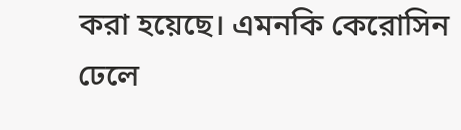করা হয়েছে। এমনকি কেরোসিন ঢেলে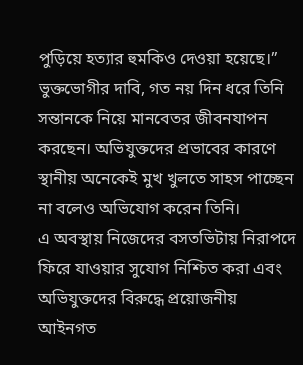পুড়িয়ে হত্যার হুমকিও দেওয়া হয়েছে।”
ভুক্তভোগীর দাবি, গত নয় দিন ধরে তিনি সন্তানকে নিয়ে মানবেতর জীবনযাপন করছেন। অভিযুক্তদের প্রভাবের কারণে স্থানীয় অনেকেই মুখ খুলতে সাহস পাচ্ছেন না বলেও অভিযোগ করেন তিনি।
এ অবস্থায় নিজেদের বসতভিটায় নিরাপদে ফিরে যাওয়ার সুযোগ নিশ্চিত করা এবং অভিযুক্তদের বিরুদ্ধে প্রয়োজনীয় আইনগত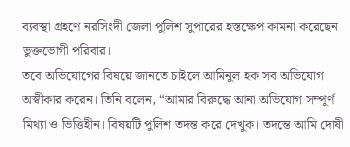ব্যবস্থা গ্রহণে নরসিংদী জেলা পুলিশ সুপারের হস্তক্ষেপ কামনা করেছেন ভুক্তভোগী পরিবার।
তবে অভিযোগের বিষয়ে জানতে চাইলে আমিনুল হক সব অভিযোগ অস্বীকার করেন। তিনি বলেন, “আমার বিরুদ্ধে আনা অভিযোগ সম্পূর্ণ মিথ্যা ও ভিত্তিহীন। বিষয়টি পুলিশ তদন্ত করে দেখুক। তদন্তে আমি দোষী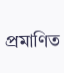প্রমাণিত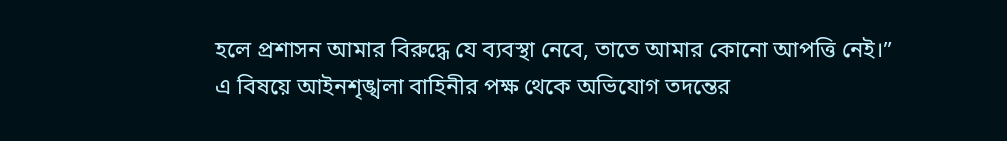হলে প্রশাসন আমার বিরুদ্ধে যে ব্যবস্থা নেবে, তাতে আমার কোনো আপত্তি নেই।”
এ বিষয়ে আইনশৃঙ্খলা বাহিনীর পক্ষ থেকে অভিযোগ তদন্তের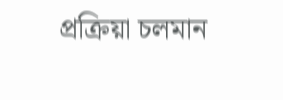প্রক্রিয়া চলমান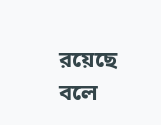রয়েছে বলে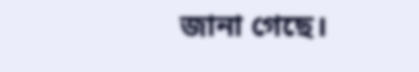জানা গেছে।